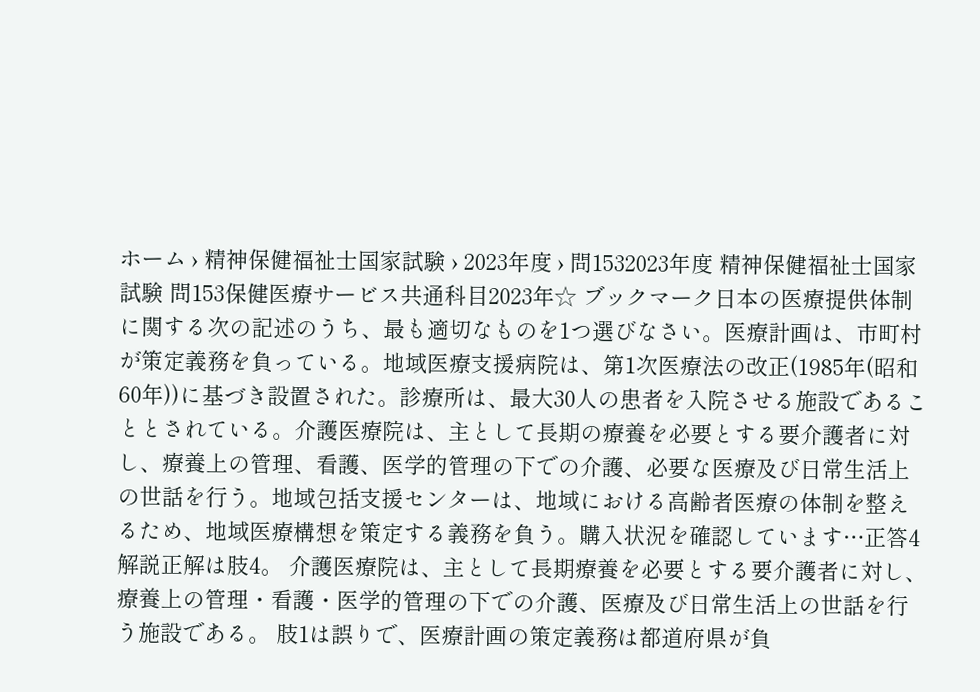ホーム › 精神保健福祉士国家試験 › 2023年度 › 問1532023年度 精神保健福祉士国家試験 問153保健医療サービス共通科目2023年☆ ブックマーク日本の医療提供体制に関する次の記述のうち、最も適切なものを1つ選びなさい。医療計画は、市町村が策定義務を負っている。地域医療支援病院は、第1次医療法の改正(1985年(昭和60年))に基づき設置された。診療所は、最大30人の患者を入院させる施設であることとされている。介護医療院は、主として長期の療養を必要とする要介護者に対し、療養上の管理、看護、医学的管理の下での介護、必要な医療及び日常生活上の世話を行う。地域包括支援センターは、地域における高齢者医療の体制を整えるため、地域医療構想を策定する義務を負う。購入状況を確認しています…正答4解説正解は肢4。 介護医療院は、主として長期療養を必要とする要介護者に対し、療養上の管理・看護・医学的管理の下での介護、医療及び日常生活上の世話を行う施設である。 肢1は誤りで、医療計画の策定義務は都道府県が負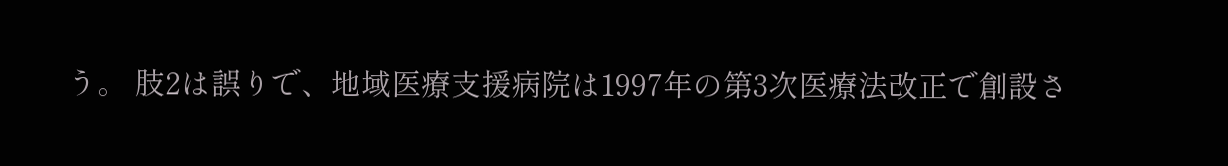う。 肢2は誤りで、地域医療支援病院は1997年の第3次医療法改正で創設さ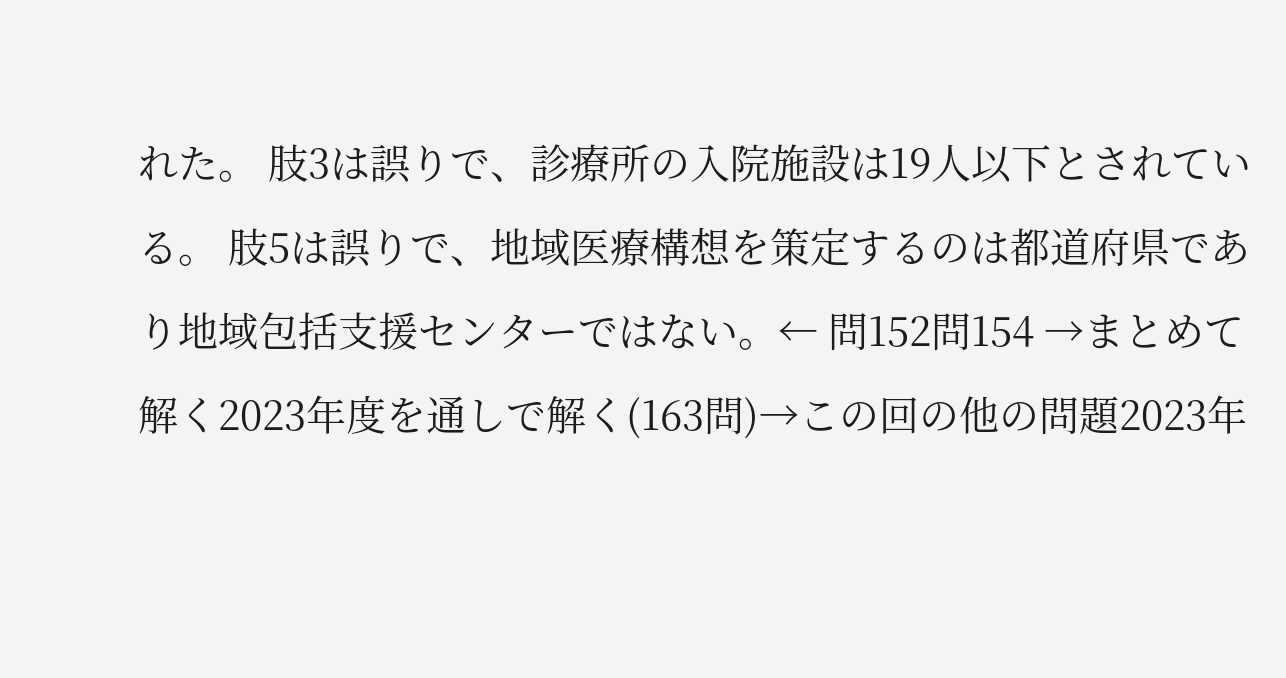れた。 肢3は誤りで、診療所の入院施設は19人以下とされている。 肢5は誤りで、地域医療構想を策定するのは都道府県であり地域包括支援センターではない。← 問152問154 →まとめて解く2023年度を通しで解く(163問)→この回の他の問題2023年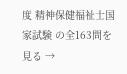度 精神保健福祉士国家試験 の全163問を見る →